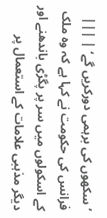’سکھوں کی برہمی دورکریں گے‘ | |||
فرانس کی حکومت نے کہا ہے کہ وہ ملک کے اسکولوں میں سر پر پگڑی باندھنے اور دیگر مذہبی علامات کے استعمال پر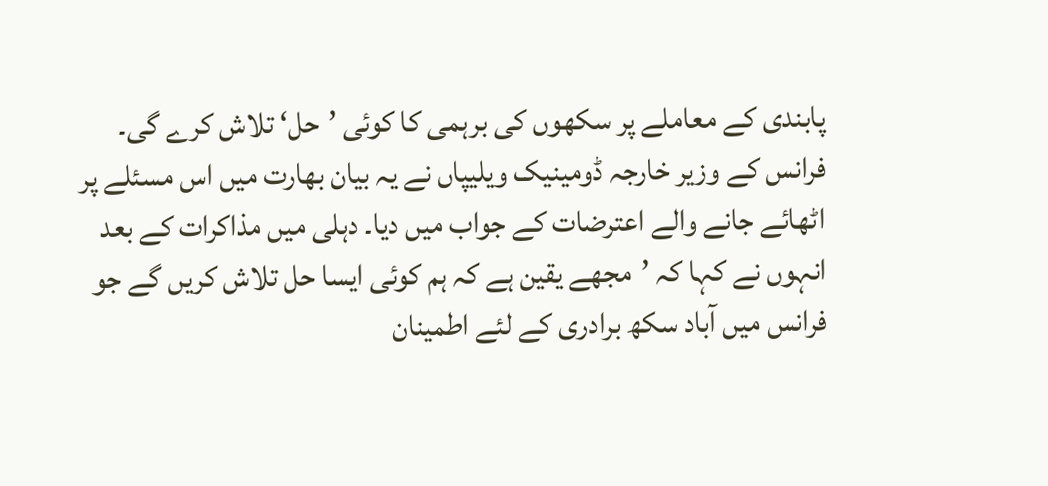پابندی کے معاملے پر سکھوں کی برہمی کا کوئی ’حل‘ تلاش کرے گی۔ فرانس کے وزیر خارجہ ڈومینیک ویلیپاں نے یہ بیان بھارت میں اس مسئلے پر اٹھائے جانے والے اعترضات کے جواب میں دیا۔ دہلی میں مذاکرات کے بعد انہوں نے کہا کہ ’مجھے یقین ہے کہ ہم کوئی ایسا حل تلاش کریں گے جو فرانس میں آباد سکھ برادری کے لئے اطمینان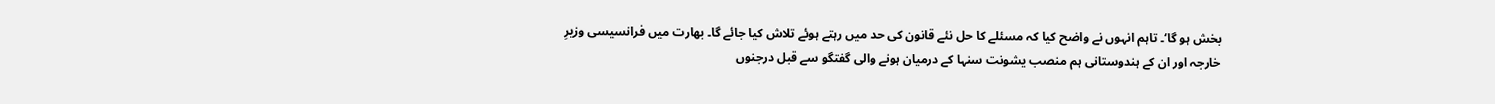بخش ہو گا‘۔ تاہم انہوں نے واضح کیا کہ مسئلے کا حل نئے قانون کی حد میں رہتے ہوئے تلاش کیا جائے گا۔ بھارت میں فرانسیسی وزیرِ خارجہ اور ان کے ہندوستانی ہم منصب یشونت سنہا کے درمیان ہونے والی گفتگو سے قبل درجنوں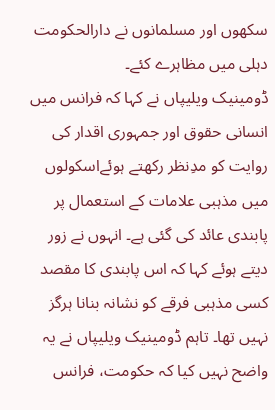سکھوں اور مسلمانوں نے دارالحکومت دہلی میں مظاہرے کئے۔
ڈومینیک ویلیپاں نے کہا کہ فرانس میں انسانی حقوق اور جمہوری اقدار کی روایت کو مدِنظر رکھتے ہوئےاسکولوں میں مذہبی علامات کے استعمال پر پابندی عائد کی گئی ہے۔ انہوں نے زور دیتے ہوئے کہا کہ اس پابندی کا مقصد کسی مذہبی فرقے کو نشانہ بنانا ہرگز نہیں تھا۔ تاہم ڈومینیک ویلیپاں نے یہ واضح نہیں کیا کہ حکومت، فرانس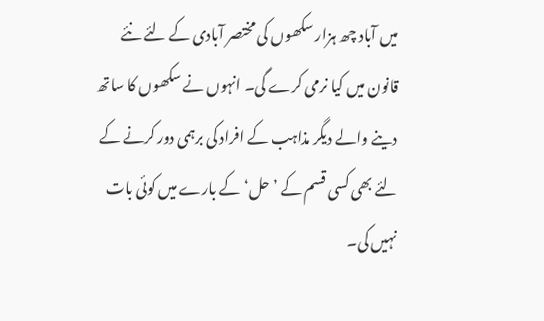میں آباد چھ ہزار سکھوں کی مختصر آبادی کے لئے نئے قانون میں کیا نرمی کرے گی۔ انہوں نے سکھوں کا ساتھ دینے والے دیگر مذاہب کے افراد کی برہمی دور کرنے کے لئے بھی کسی قسم کے ’حل‘ کے بارے میں کوئی بات نہیں کی۔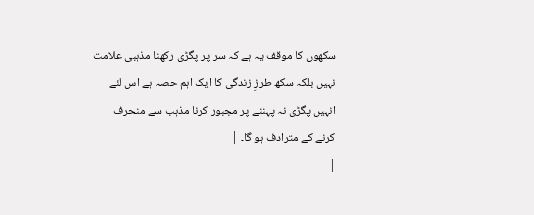سکھوں کا موقف یہ ہے کہ سر پر پگڑی رکھنا مذہبی علامت نہیں بلکہ سکھ طرزِ زندگی کا ایک اہم حصہ ہے اس لئے انہیں پگڑی نہ پہننے پر مجبور کرنا مذہب سے منحرف کرنے کے مترادف ہو گا۔ |
|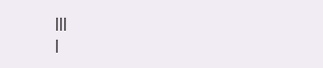|||
|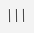|||